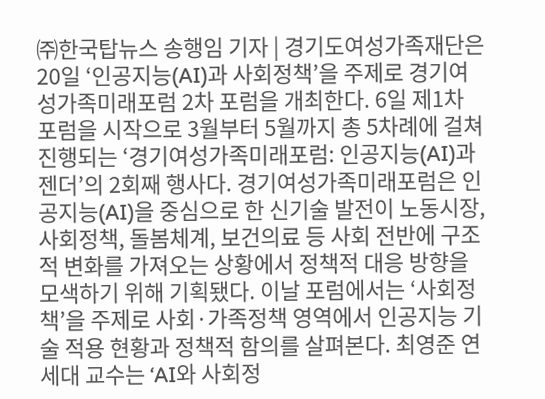㈜한국탑뉴스 송행임 기자 | 경기도여성가족재단은 20일 ‘인공지능(AI)과 사회정책’을 주제로 경기여성가족미래포럼 2차 포럼을 개최한다. 6일 제1차 포럼을 시작으로 3월부터 5월까지 총 5차례에 걸쳐 진행되는 ‘경기여성가족미래포럼: 인공지능(AI)과 젠더’의 2회째 행사다. 경기여성가족미래포럼은 인공지능(AI)을 중심으로 한 신기술 발전이 노동시장, 사회정책, 돌봄체계, 보건의료 등 사회 전반에 구조적 변화를 가져오는 상황에서 정책적 대응 방향을 모색하기 위해 기획됐다. 이날 포럼에서는 ‘사회정책’을 주제로 사회·가족정책 영역에서 인공지능 기술 적용 현황과 정책적 함의를 살펴본다. 최영준 연세대 교수는 ‘AI와 사회정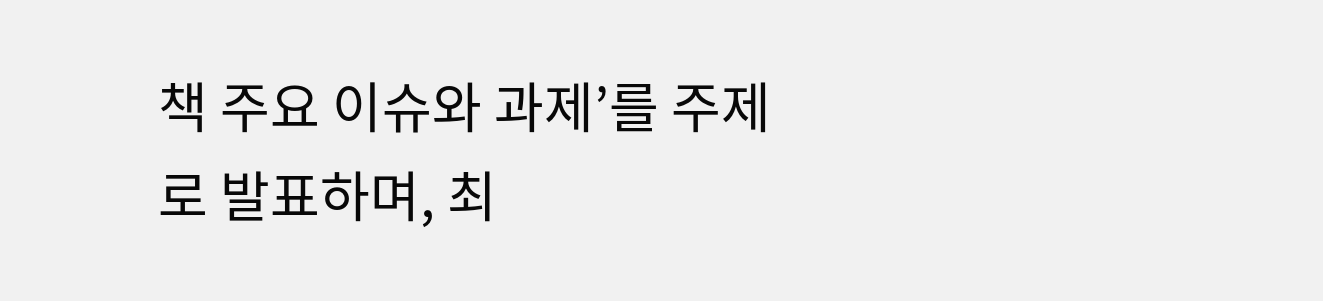책 주요 이슈와 과제’를 주제로 발표하며, 최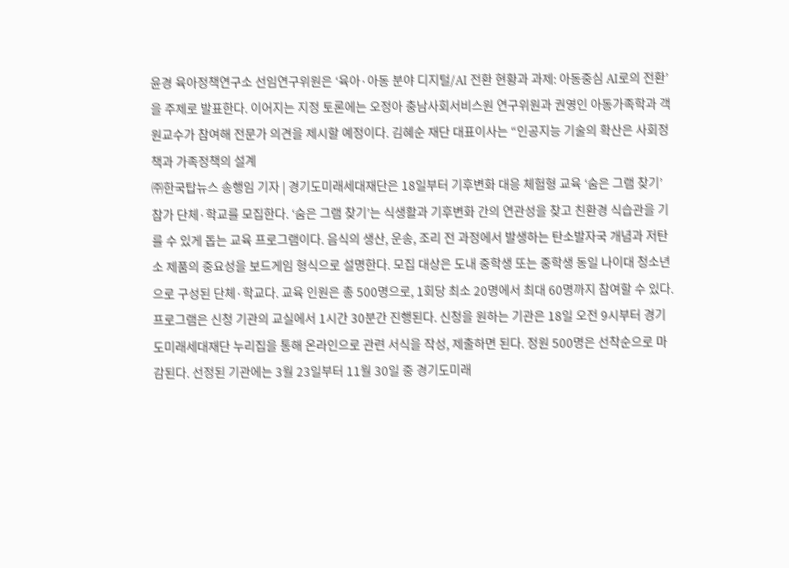윤경 육아정책연구소 선임연구위원은 ‘육아·아동 분야 디지털/AI 전환 현황과 과제: 아동중심 AI로의 전환’을 주제로 발표한다. 이어지는 지정 토론에는 오정아 충남사회서비스원 연구위원과 권영인 아동가족학과 객원교수가 참여해 전문가 의견을 제시할 예정이다. 김혜순 재단 대표이사는 “인공지능 기술의 확산은 사회정책과 가족정책의 설계
㈜한국탑뉴스 송행임 기자 | 경기도미래세대재단은 18일부터 기후변화 대응 체험형 교육 ‘숨은 그램 찾기’ 참가 단체·학교를 모집한다. ‘숨은 그램 찾기’는 식생활과 기후변화 간의 연관성을 찾고 친환경 식습관을 기를 수 있게 돕는 교육 프로그램이다. 음식의 생산, 운송, 조리 전 과정에서 발생하는 탄소발자국 개념과 저탄소 제품의 중요성을 보드게임 형식으로 설명한다. 모집 대상은 도내 중학생 또는 중학생 동일 나이대 청소년으로 구성된 단체·학교다. 교육 인원은 총 500명으로, 1회당 최소 20명에서 최대 60명까지 참여할 수 있다. 프로그램은 신청 기관의 교실에서 1시간 30분간 진행된다. 신청을 원하는 기관은 18일 오전 9시부터 경기도미래세대재단 누리집을 통해 온라인으로 관련 서식을 작성, 제출하면 된다. 정원 500명은 선착순으로 마감된다. 선정된 기관에는 3월 23일부터 11월 30일 중 경기도미래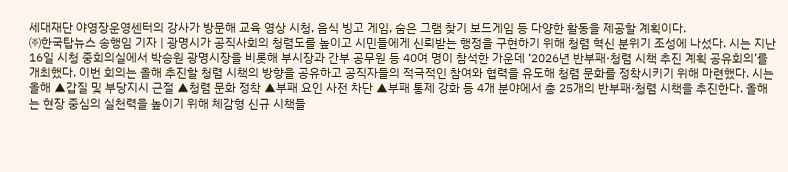세대재단 야영장운영센터의 강사가 방문해 교육 영상 시청, 음식 빙고 게임, 숨은 그램 찾기 보드게임 등 다양한 활동을 제공할 계획이다.
㈜한국탑뉴스 송행임 기자 | 광명시가 공직사회의 청렴도를 높이고 시민들에게 신뢰받는 행정을 구현하기 위해 청렴 혁신 분위기 조성에 나섰다. 시는 지난 16일 시청 중회의실에서 박승원 광명시장을 비롯해 부시장과 간부 공무원 등 40여 명이 참석한 가운데 ‘2026년 반부패·청렴 시책 추진 계획 공유회의’를 개최했다. 이번 회의는 올해 추진할 청렴 시책의 방향을 공유하고 공직자들의 적극적인 참여와 협력을 유도해 청렴 문화를 정착시키기 위해 마련했다. 시는 올해 ▲갑질 및 부당지시 근절 ▲청렴 문화 정착 ▲부패 요인 사전 차단 ▲부패 통제 강화 등 4개 분야에서 총 25개의 반부패·청렴 시책을 추진한다. 올해는 현장 중심의 실천력을 높이기 위해 체감형 신규 시책들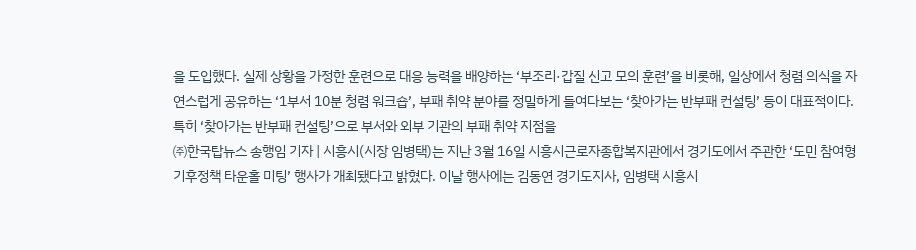을 도입했다. 실제 상황을 가정한 훈련으로 대응 능력을 배양하는 ‘부조리·갑질 신고 모의 훈련’을 비롯해, 일상에서 청렴 의식을 자연스럽게 공유하는 ‘1부서 10분 청렴 워크숍’, 부패 취약 분야를 정밀하게 들여다보는 ‘찾아가는 반부패 컨설팅’ 등이 대표적이다. 특히 ‘찾아가는 반부패 컨설팅’으로 부서와 외부 기관의 부패 취약 지점을
㈜한국탑뉴스 송행임 기자 | 시흥시(시장 임병택)는 지난 3월 16일 시흥시근로자종합복지관에서 경기도에서 주관한 ‘도민 참여형 기후정책 타운홀 미팅’ 행사가 개최됐다고 밝혔다. 이날 행사에는 김동연 경기도지사, 임병택 시흥시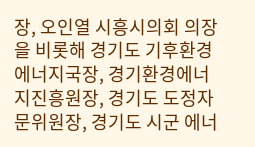장, 오인열 시흥시의회 의장을 비롯해 경기도 기후환경에너지국장, 경기환경에너지진흥원장, 경기도 도정자문위원장, 경기도 시군 에너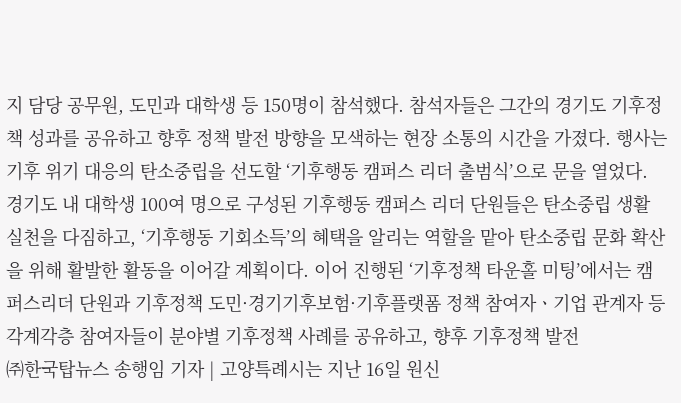지 담당 공무원, 도민과 대학생 등 150명이 참석했다. 참석자들은 그간의 경기도 기후정책 성과를 공유하고 향후 정책 발전 방향을 모색하는 현장 소통의 시간을 가졌다. 행사는 기후 위기 대응의 탄소중립을 선도할 ‘기후행동 캠퍼스 리더 출범식’으로 문을 열었다. 경기도 내 대학생 100여 명으로 구성된 기후행동 캠퍼스 리더 단원들은 탄소중립 생활 실천을 다짐하고, ‘기후행동 기회소득’의 혜택을 알리는 역할을 맡아 탄소중립 문화 확산을 위해 활발한 활동을 이어갈 계획이다. 이어 진행된 ‘기후정책 타운홀 미팅’에서는 캠퍼스리더 단원과 기후정책 도민·경기기후보험·기후플랫폼 정책 참여자ㆍ기업 관계자 등 각계각층 참여자들이 분야별 기후정책 사례를 공유하고, 향후 기후정책 발전
㈜한국탑뉴스 송행임 기자 | 고양특례시는 지난 16일 원신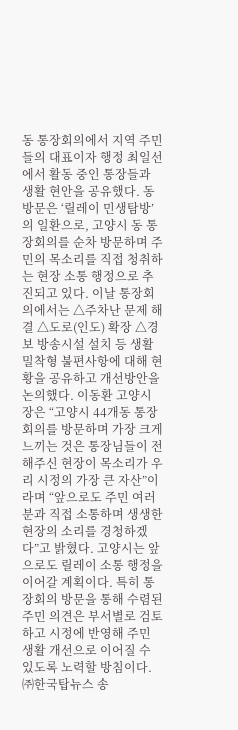동 통장회의에서 지역 주민들의 대표이자 행정 최일선에서 활동 중인 통장들과 생활 현안을 공유했다. 동 방문은 ‘릴레이 민생탐방’의 일환으로, 고양시 동 통장회의를 순차 방문하며 주민의 목소리를 직접 청취하는 현장 소통 행정으로 추진되고 있다. 이날 통장회의에서는 △주차난 문제 해결 △도로(인도) 확장 △경보 방송시설 설치 등 생활 밀착형 불편사항에 대해 현황을 공유하고 개선방안을 논의했다. 이동환 고양시장은 “고양시 44개동 통장회의를 방문하며 가장 크게 느끼는 것은 통장님들이 전해주신 현장이 목소리가 우리 시정의 가장 큰 자산”이라며 “앞으로도 주민 여러분과 직접 소통하며 생생한 현장의 소리를 경청하겠다”고 밝혔다. 고양시는 앞으로도 릴레이 소통 행정을 이어갈 계획이다. 특히 통장회의 방문을 통해 수렴된 주민 의견은 부서별로 검토하고 시정에 반영해 주민 생활 개선으로 이어질 수 있도록 노력할 방침이다.
㈜한국탑뉴스 송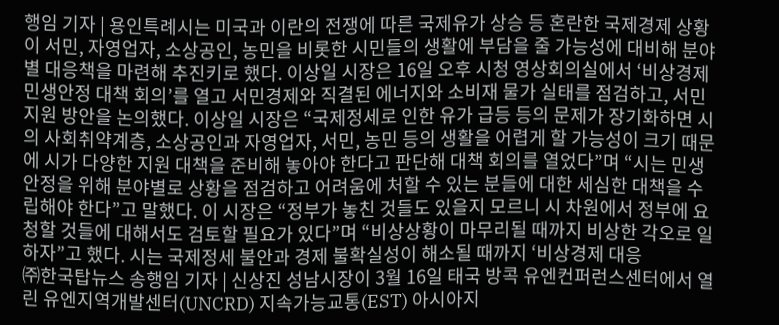행임 기자 | 용인특례시는 미국과 이란의 전쟁에 따른 국제유가 상승 등 혼란한 국제경제 상황이 서민, 자영업자, 소상공인, 농민을 비롯한 시민들의 생활에 부담을 줄 가능성에 대비해 분야별 대응책을 마련해 추진키로 했다. 이상일 시장은 16일 오후 시청 영상회의실에서 ‘비상경제 민생안정 대책 회의’를 열고 서민경제와 직결된 에너지와 소비재 물가 실태를 점검하고, 서민 지원 방안을 논의했다. 이상일 시장은 “국제정세로 인한 유가 급등 등의 문제가 장기화하면 시의 사회취약계층, 소상공인과 자영업자, 서민, 농민 등의 생활을 어렵게 할 가능성이 크기 때문에 시가 다양한 지원 대책을 준비해 놓아야 한다고 판단해 대책 회의를 열었다”며 “시는 민생안정을 위해 분야별로 상황을 점검하고 어려움에 처할 수 있는 분들에 대한 세심한 대책을 수립해야 한다”고 말했다. 이 시장은 “정부가 놓친 것들도 있을지 모르니 시 차원에서 정부에 요청할 것들에 대해서도 검토할 필요가 있다”며 “비상상황이 마무리될 때까지 비상한 각오로 일하자”고 했다. 시는 국제정세 불안과 경제 불확실성이 해소될 때까지 ‘비상경제 대응
㈜한국탑뉴스 송행임 기자 | 신상진 성남시장이 3월 16일 태국 방콕 유엔컨퍼런스센터에서 열린 유엔지역개발센터(UNCRD) 지속가능교통(EST) 아시아지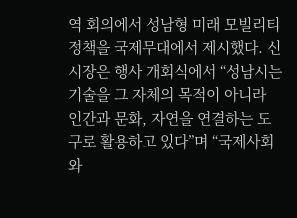역 회의에서 성남형 미래 모빌리티 정책을 국제무대에서 제시했다. 신 시장은 행사 개회식에서 “성남시는 기술을 그 자체의 목적이 아니라 인간과 문화, 자연을 연결하는 도구로 활용하고 있다”며 “국제사회와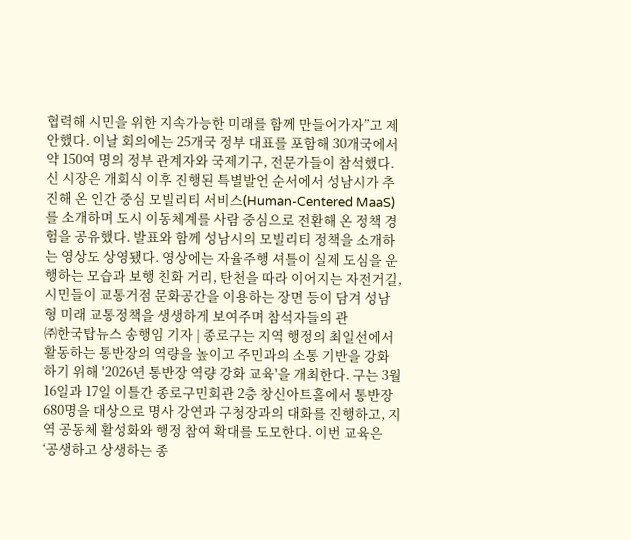협력해 시민을 위한 지속가능한 미래를 함께 만들어가자”고 제안했다. 이날 회의에는 25개국 정부 대표를 포함해 30개국에서 약 150여 명의 정부 관계자와 국제기구, 전문가들이 참석했다. 신 시장은 개회식 이후 진행된 특별발언 순서에서 성남시가 추진해 온 인간 중심 모빌리티 서비스(Human-Centered MaaS)를 소개하며 도시 이동체계를 사람 중심으로 전환해 온 정책 경험을 공유했다. 발표와 함께 성남시의 모빌리티 정책을 소개하는 영상도 상영됐다. 영상에는 자율주행 셔틀이 실제 도심을 운행하는 모습과 보행 친화 거리, 탄천을 따라 이어지는 자전거길, 시민들이 교통거점 문화공간을 이용하는 장면 등이 담겨 성남형 미래 교통정책을 생생하게 보여주며 참석자들의 관
㈜한국탑뉴스 송행임 기자 | 종로구는 지역 행정의 최일선에서 활동하는 통반장의 역량을 높이고 주민과의 소통 기반을 강화하기 위해 '2026년 통반장 역량 강화 교육'을 개최한다. 구는 3월 16일과 17일 이틀간 종로구민회관 2층 창신아트홀에서 통반장 680명을 대상으로 명사 강연과 구청장과의 대화를 진행하고, 지역 공동체 활성화와 행정 참여 확대를 도모한다. 이번 교육은 ‘공생하고 상생하는 종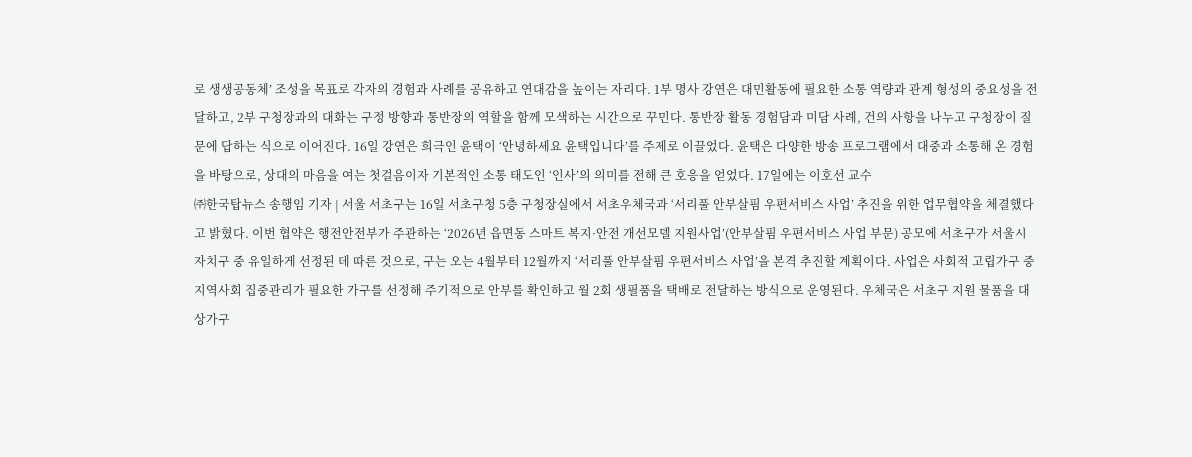로 생생공동체’ 조성을 목표로 각자의 경험과 사례를 공유하고 연대감을 높이는 자리다. 1부 명사 강연은 대민활동에 필요한 소통 역량과 관계 형성의 중요성을 전달하고, 2부 구청장과의 대화는 구정 방향과 통반장의 역할을 함께 모색하는 시간으로 꾸민다. 통반장 활동 경험담과 미담 사례, 건의 사항을 나누고 구청장이 질문에 답하는 식으로 이어진다. 16일 강연은 희극인 윤택이 ‘안녕하세요 윤택입니다’를 주제로 이끌었다. 윤택은 다양한 방송 프로그램에서 대중과 소통해 온 경험을 바탕으로, 상대의 마음을 여는 첫걸음이자 기본적인 소통 태도인 ‘인사’의 의미를 전해 큰 호응을 얻었다. 17일에는 이호선 교수
㈜한국탑뉴스 송행임 기자 | 서울 서초구는 16일 서초구청 5층 구청장실에서 서초우체국과 ‘서리풀 안부살핌 우편서비스 사업’ 추진을 위한 업무협약을 체결했다고 밝혔다. 이번 협약은 행전안전부가 주관하는 ‘2026년 읍면동 스마트 복지·안전 개선모델 지원사업’(안부살핌 우편서비스 사업 부문) 공모에 서초구가 서울시 자치구 중 유일하게 선정된 데 따른 것으로, 구는 오는 4월부터 12월까지 ‘서리풀 안부살핌 우편서비스 사업’을 본격 추진할 계획이다. 사업은 사회적 고립가구 중 지역사회 집중관리가 필요한 가구를 선정해 주기적으로 안부를 확인하고 월 2회 생필품을 택배로 전달하는 방식으로 운영된다. 우체국은 서초구 지원 물품을 대상가구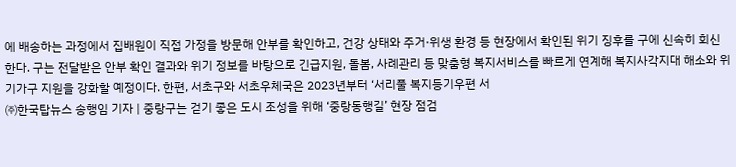에 배송하는 과정에서 집배원이 직접 가정을 방문해 안부를 확인하고, 건강 상태와 주거·위생 환경 등 현장에서 확인된 위기 징후를 구에 신속히 회신한다. 구는 전달받은 안부 확인 결과와 위기 정보를 바탕으로 긴급지원, 돌봄, 사례관리 등 맞춤형 복지서비스를 빠르게 연계해 복지사각지대 해소와 위기가구 지원을 강화할 예정이다. 한편, 서초구와 서초우체국은 2023년부터 ‘서리풀 복지등기우편 서
㈜한국탑뉴스 송행임 기자 | 중랑구는 걷기 좋은 도시 조성을 위해 ‘중랑동행길’ 현장 점검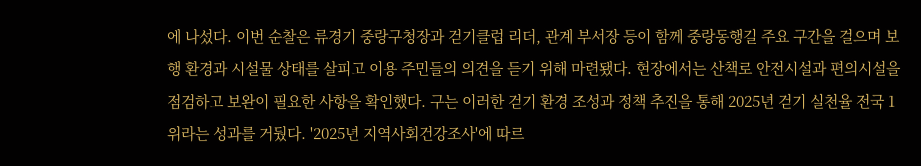에 나섰다. 이번 순찰은 류경기 중랑구청장과 걷기클럽 리더, 관계 부서장 등이 함께 중랑동행길 주요 구간을 걸으며 보행 환경과 시설물 상태를 살피고 이용 주민들의 의견을 듣기 위해 마련됐다. 현장에서는 산책로 안전시설과 편의시설을 점검하고 보완이 필요한 사항을 확인했다. 구는 이러한 걷기 환경 조성과 정책 추진을 통해 2025년 걷기 실천율 전국 1위라는 성과를 거뒀다. '2025년 지역사회건강조사'에 따르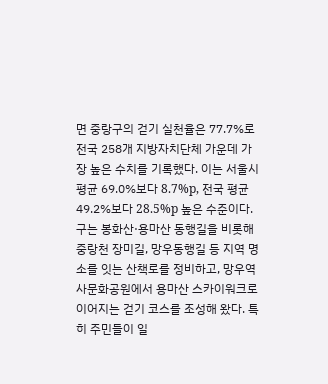면 중랑구의 걷기 실천율은 77.7%로 전국 258개 지방자치단체 가운데 가장 높은 수치를 기록했다. 이는 서울시 평균 69.0%보다 8.7%p, 전국 평균 49.2%보다 28.5%p 높은 수준이다. 구는 봉화산·용마산 동행길을 비롯해 중랑천 장미길, 망우동행길 등 지역 명소를 잇는 산책로를 정비하고, 망우역사문화공원에서 용마산 스카이워크로 이어지는 걷기 코스를 조성해 왔다. 특히 주민들이 일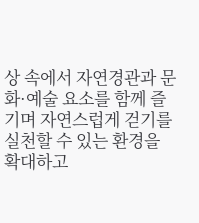상 속에서 자연경관과 문화·예술 요소를 함께 즐기며 자연스럽게 걷기를 실천할 수 있는 환경을 확대하고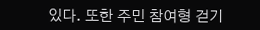있다. 또한 주민 참여형 걷기